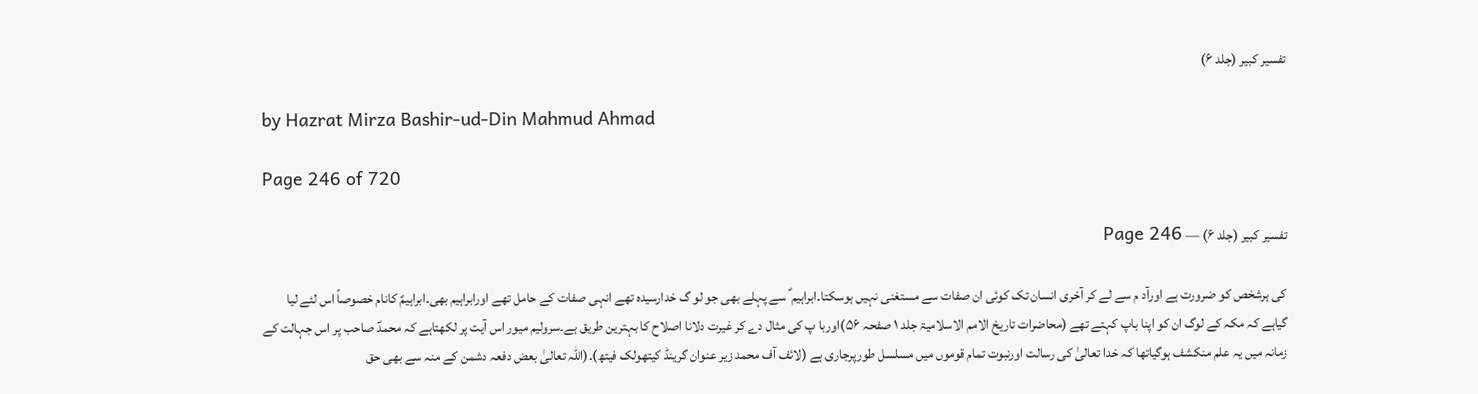تفسیر کبیر (جلد ۶)

by Hazrat Mirza Bashir-ud-Din Mahmud Ahmad

Page 246 of 720

تفسیر کبیر (جلد ۶) — Page 246

کی ہرشخص کو ضرورت ہے اورآد م سے لے کر آخری انسان تک کوئی ان صفات سے مستغنی نہیں ہوسکتا۔ابراہیم ؑ سے پہلے بھی جو لو گ خدارسیدہ تھے انہی صفات کے حامل تھے اورابراہیم بھی۔ابراہیمؑ کانام خصوصاً اس لئے لیا گیاہے کہ مکہ کے لوگ ان کو اپنا باپ کہتے تھے (محاضرات تاریخ الامم الاسلامیۃ جلد ۱ صفحہ ۵۶)اوربا پ کی مثال دے کر غیرت دلانا اصلاح کا بہترین طریق ہے۔سرولیم میور اس آیت پر لکھتاہے کہ محمدؐ صاحب پر اس جہالت کے زمانہ میں یہ علم منکشف ہوگیاتھا کہ خدا تعالیٰ کی رسالت اورنبوت تمام قوموں میں مسلسل طورپرجاری ہے (لائف آف محمد زیر عنوان گرینڈ کیتھولک فیتھ)۔(اللہ تعالیٰ بعض دفعہ دشمن کے منہ سے بھی حق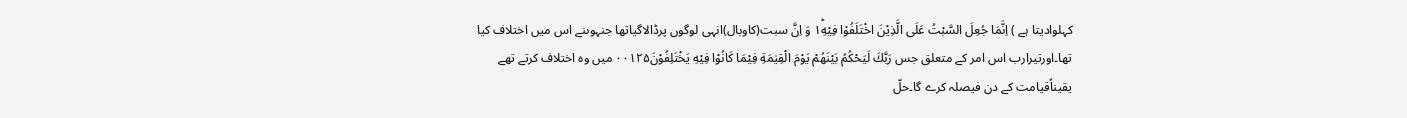کہلوادیتا ہے ) اِنَّمَا جُعِلَ السَّبْتُ عَلَى الَّذِيْنَ اخْتَلَفُوْا فِيْهِ١ؕ وَ اِنَّ سبت(کاوبال)انہی لوگوں پرڈالاگیاتھا جنہوںنے اس میں اختلاف کیا تھا۔اورتیرارب اس امر کے متعلق جس رَبَّكَ لَيَحْكُمُ بَيْنَهُمْ يَوْمَ الْقِيٰمَةِ فِيْمَا كَانُوْا فِيْهِ يَخْتَلِفُوْنَ۰۰۱۲۵ میں وہ اختلاف کرتے تھے یقیناًقیامت کے دن فیصلہ کرے گا۔حلّ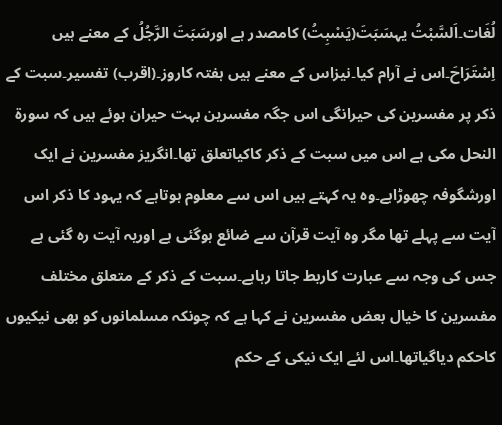لُغَات۔اَلسَّبْتُ یہسَبَتَ(یَسْبِتُ) کامصدر ہے اورسَبَتَ الرَّجُلُ کے معنے ہیں اِسْتَرَاحَ۔اس نے آرام کیا۔نیزاس کے معنے ہیں ہفتہ کاروز۔(اقرب) تفسیر۔سبت کے ذکر پر مفسرین کی حیرانگی اس جگہ مفسرین بہت حیران ہوئے ہیں کہ سورۃ النحل مکی ہے اس میں سبت کے ذکر کاکیاتعلق تھا۔انگریز مفسرین نے ایک اورشگوفہ چھوڑاہے۔وہ یہ کہتے ہیں اس سے معلوم ہوتاہے کہ یہود کا ذکر اس آیت سے پہلے تھا مگر وہ آیت قرآن سے ضائع ہوگئی ہے اوریہ آیت رہ گئی ہے جس کی وجہ سے عبارت کاربط جاتا رہاہے۔سبت کے ذکر کے متعلق مختلف مفسرین کا خیال بعض مفسرین نے کہا ہے کہ چونکہ مسلمانوں کو بھی نیکیوں کاحکم دیاگیاتھا۔اس لئے ایک نیکی کے حکم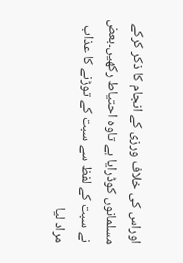اوراس کی خلاف ورزی کے انجام کا ذکر کرکے مسلمانوں کوڈرایا ہے تاوہ احتیاط رکھیں۔بعض نے سبت کے لفظ سے سبت کے توڑنے کا عذاب مراد لیا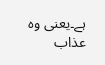ہے۔یعنی وہ عذاب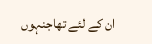ان کے لئے تھاجنہوں